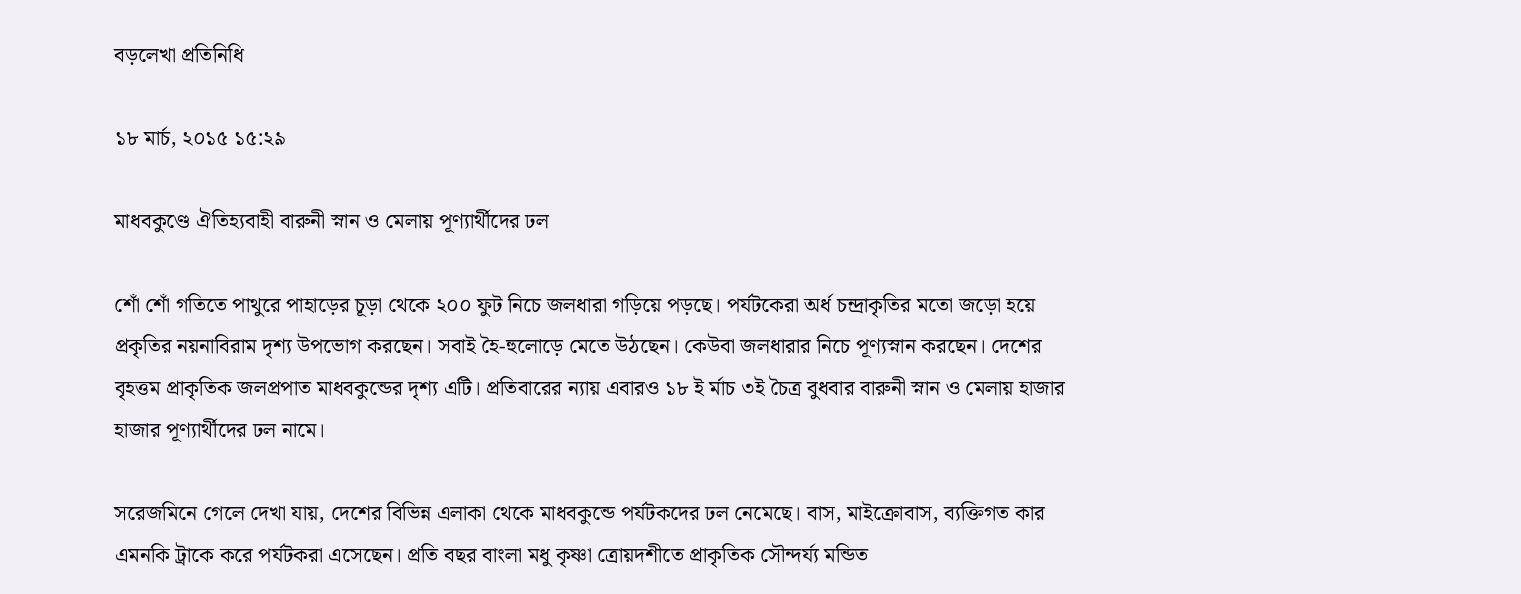বড়লেখা প্রতিনিধি

১৮ মার্চ, ২০১৫ ১৫:২৯

মাধবকুণ্ডে ঐতিহ্যবাহী বারুনী স্নান ও মেলায় পূণ্যার্থীদের ঢল

শোঁ শোঁ গতিতে পাথুরে পাহাড়ের চূড়া থেকে ২০০ ফুট নিচে জলধারা গড়িয়ে পড়ছে। পর্যটকেরা অর্ধ চন্দ্রাকৃতির মতো জড়ো হয়ে প্রকৃতির নয়নাবিরাম দৃশ্য উপভোগ করছেন। সবাই হৈ-হুলোড়ে মেতে উঠছেন। কেউবা জলধারার নিচে পূণ্যস্নান করছেন। দেশের বৃহত্তম প্রাকৃতিক জলপ্রপাত মাধবকুন্ডের দৃশ্য এটি। প্রতিবারের ন্যায় এবারও ১৮ ই র্মাচ ৩ই চৈত্র বুধবার বারুনী স্নান ও মেলায় হাজার হাজার পূণ্যার্থীদের ঢল নামে।

সরেজমিনে গেলে দেখা যায়, দেশের বিভিন্ন এলাকা থেকে মাধবকুন্ডে পর্যটকদের ঢল নেমেছে। বাস, মাইক্রোবাস, ব্যক্তিগত কার এমনকি ট্রাকে করে পর্যটকরা এসেছেন। প্রতি বছর বাংলা মধু কৃষ্ণা ত্রোয়দশীতে প্রাকৃতিক সৌন্দর্য্য মন্ডিত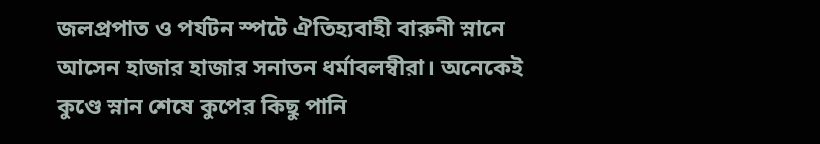জলপ্রপাত ও পর্যটন স্পটে ঐতিহ্যবাহী বারুনী স্নানে আসেন হাজার হাজার সনাতন ধর্মাবলম্বীরা। অনেকেই কুণ্ডে স্নান শেষে কুপের কিছু পানি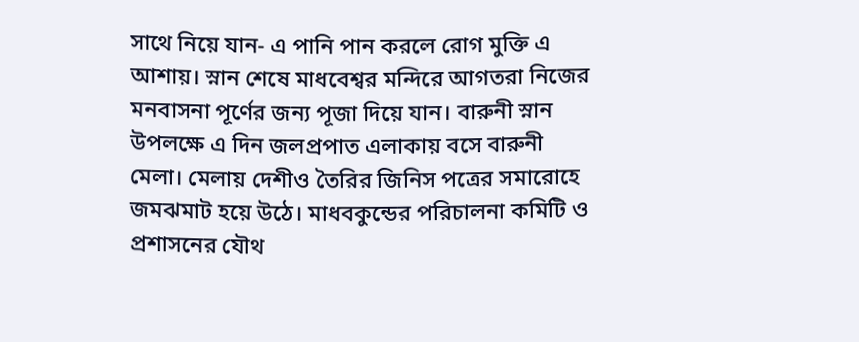সাথে নিয়ে যান- এ পানি পান করলে রোগ মুক্তি এ আশায়। স্নান শেষে মাধবেশ্বর মন্দিরে আগতরা নিজের মনবাসনা পূর্ণের জন্য পূজা দিয়ে যান। বারুনী স্নান উপলক্ষে এ দিন জলপ্রপাত এলাকায় বসে বারুনী মেলা। মেলায় দেশীও তৈরির জিনিস পত্রের সমারোহে জমঝমাট হয়ে উঠে। মাধবকুন্ডের পরিচালনা কমিটি ও প্রশাসনের যৌথ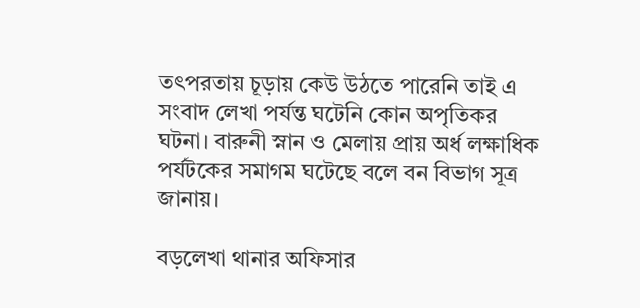তৎপরতায় চূড়ায় কেউ উঠতে পারেনি তাই এ সংবাদ লেখা পর্যন্ত ঘটেনি কোন অপৃতিকর ঘটনা। বারুনী স্নান ও মেলায় প্রায় অর্ধ লক্ষাধিক পর্যটকের সমাগম ঘটেছে বলে বন বিভাগ সূত্র জানায়।

বড়লেখা থানার অফিসার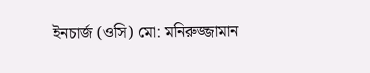ইনচার্জ (ওসি) মো: মনিরুজ্জামান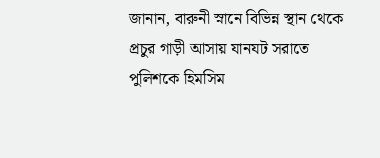জানান, বারুনী স্নানে বিভিন্ন স্থান থেকে প্রচুর গাড়ী আসায় যানযট সরাতে পুলিশকে হিমসিম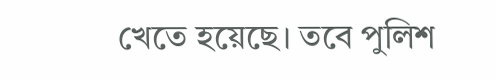খেতে হয়েছে। তবে পুলিশ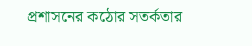প্রশাসনের কঠোর সতর্কতার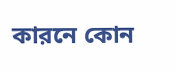কারনে কোন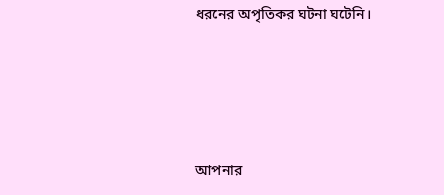ধরনের অপৃতিকর ঘটনা ঘটেনি।





আপনার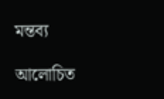মন্তব্য

আলোচিত